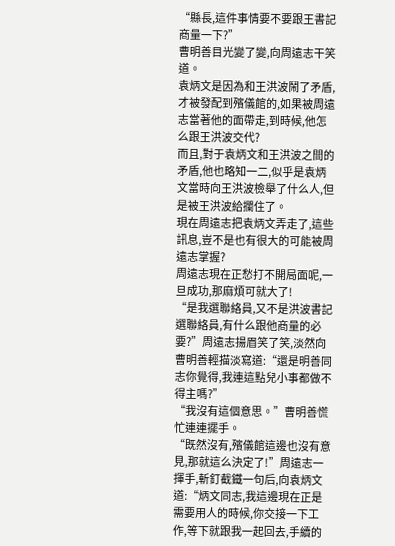“縣長,這件事情要不要跟王書記商量一下?”
曹明善目光變了變,向周遠志干笑道。
袁炳文是因為和王洪波鬧了矛盾,才被發配到殯儀館的,如果被周遠志當著他的面帶走,到時候,他怎么跟王洪波交代?
而且,對于袁炳文和王洪波之間的矛盾,他也略知一二,似乎是袁炳文當時向王洪波檢舉了什么人,但是被王洪波給攔住了。
現在周遠志把袁炳文弄走了,這些訊息,豈不是也有很大的可能被周遠志掌握?
周遠志現在正愁打不開局面呢,一旦成功,那麻煩可就大了!
“是我選聯絡員,又不是洪波書記選聯絡員,有什么跟他商量的必要?”周遠志揚眉笑了笑,淡然向曹明善輕描淡寫道:“還是明善同志你覺得,我連這點兒小事都做不得主嗎?”
“我沒有這個意思。”曹明善慌忙連連擺手。
“既然沒有,殯儀館這邊也沒有意見,那就這么決定了!”周遠志一揮手,斬釘截鐵一句后,向袁炳文道:“炳文同志,我這邊現在正是需要用人的時候,你交接一下工作,等下就跟我一起回去,手續的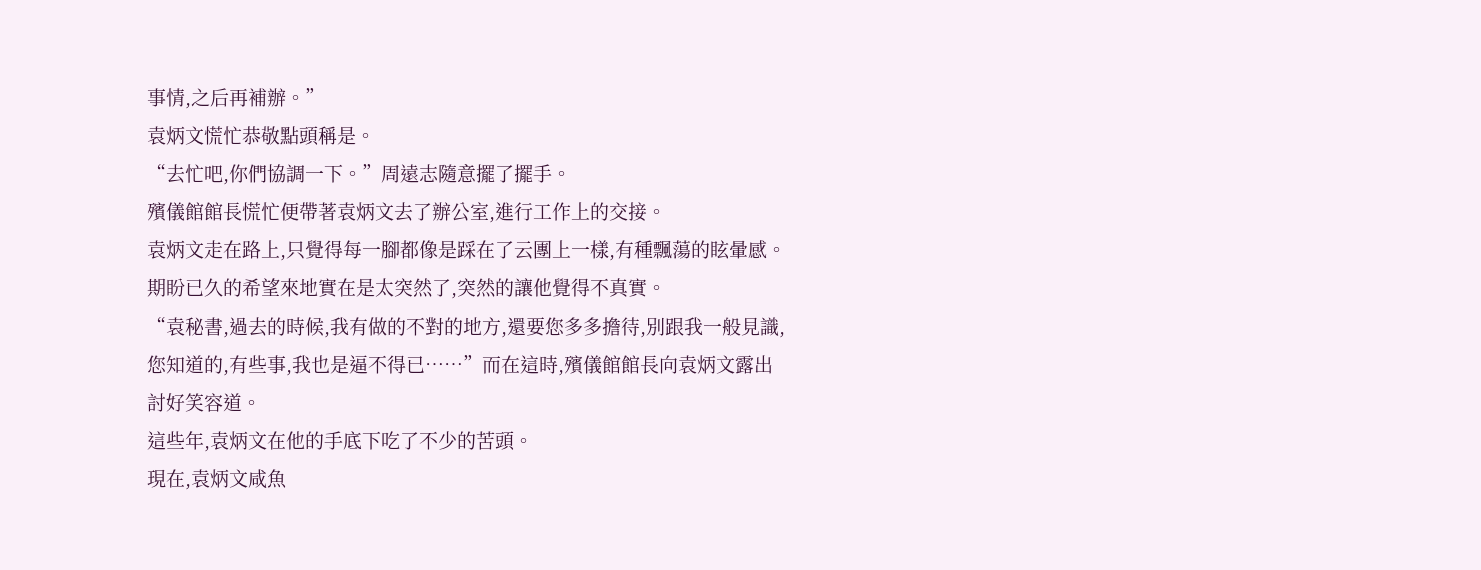事情,之后再補辦。”
袁炳文慌忙恭敬點頭稱是。
“去忙吧,你們協調一下。”周遠志隨意擺了擺手。
殯儀館館長慌忙便帶著袁炳文去了辦公室,進行工作上的交接。
袁炳文走在路上,只覺得每一腳都像是踩在了云團上一樣,有種飄蕩的眩暈感。
期盼已久的希望來地實在是太突然了,突然的讓他覺得不真實。
“袁秘書,過去的時候,我有做的不對的地方,還要您多多擔待,別跟我一般見識,您知道的,有些事,我也是逼不得已……”而在這時,殯儀館館長向袁炳文露出討好笑容道。
這些年,袁炳文在他的手底下吃了不少的苦頭。
現在,袁炳文咸魚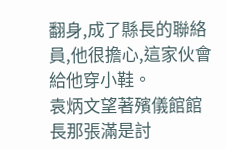翻身,成了縣長的聯絡員,他很擔心,這家伙會給他穿小鞋。
袁炳文望著殯儀館館長那張滿是討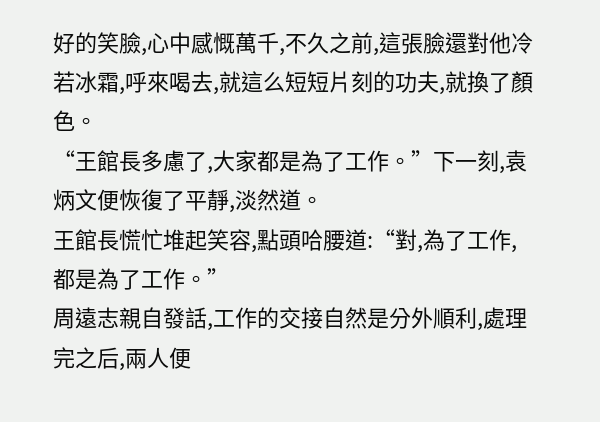好的笑臉,心中感慨萬千,不久之前,這張臉還對他冷若冰霜,呼來喝去,就這么短短片刻的功夫,就換了顏色。
“王館長多慮了,大家都是為了工作。”下一刻,袁炳文便恢復了平靜,淡然道。
王館長慌忙堆起笑容,點頭哈腰道:“對,為了工作,都是為了工作。”
周遠志親自發話,工作的交接自然是分外順利,處理完之后,兩人便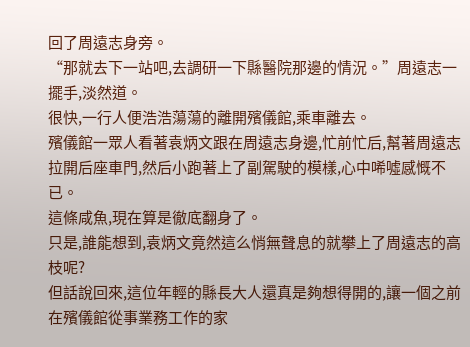回了周遠志身旁。
“那就去下一站吧,去調研一下縣醫院那邊的情況。”周遠志一擺手,淡然道。
很快,一行人便浩浩蕩蕩的離開殯儀館,乘車離去。
殯儀館一眾人看著袁炳文跟在周遠志身邊,忙前忙后,幫著周遠志拉開后座車門,然后小跑著上了副駕駛的模樣,心中唏噓感慨不已。
這條咸魚,現在算是徹底翻身了。
只是,誰能想到,袁炳文竟然這么悄無聲息的就攀上了周遠志的高枝呢?
但話說回來,這位年輕的縣長大人還真是夠想得開的,讓一個之前在殯儀館從事業務工作的家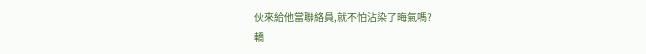伙來給他當聯絡員,就不怕沾染了晦氣嗎?
轎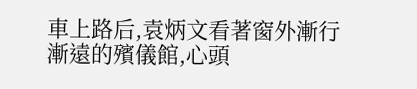車上路后,袁炳文看著窗外漸行漸遠的殯儀館,心頭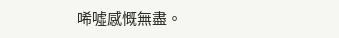唏噓感慨無盡。